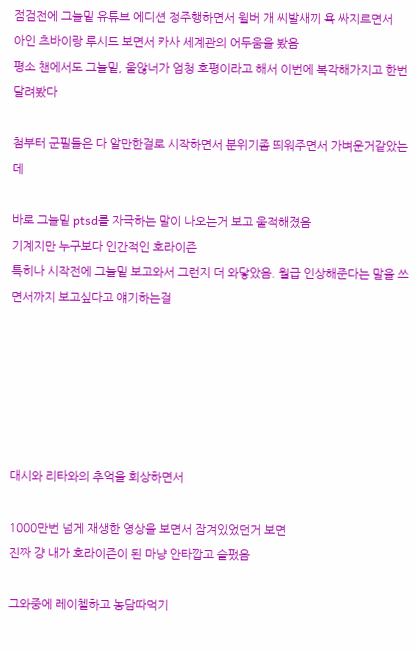점검전에 그늘밑 유튜브 에디션 정주행하면서 윌버 개 씨발새끼 욕 싸지르면서
아인 츠바이랑 루시드 보면서 카사 세계관의 어두움을 봤음
평소 챈에서도 그늘밑, 울않너가 엄청 호평이라고 해서 이번에 복각해가지고 한번 달려봤다

첨부터 군필들은 다 알만한걸로 시작하면서 분위기좀 띄워주면서 가벼운거같았는데

바로 그늘밑 ptsd를 자극하는 말이 나오는거 보고 울적해졌음
기계지만 누구보다 인간적인 호라이즌
특히나 시작전에 그늘밑 보고와서 그런지 더 와닿았음. 월급 인상해준다는 말을 쓰면서까지 보고싶다고 얘기하는걸






대시와 리타와의 추억을 회상하면서

1000만번 넘게 재생한 영상을 보면서 잠겨있었던거 보면
진짜 걍 내가 호라이즌이 된 마냥 안타깝고 슬펐음

그와중에 레이첼하고 농담따먹기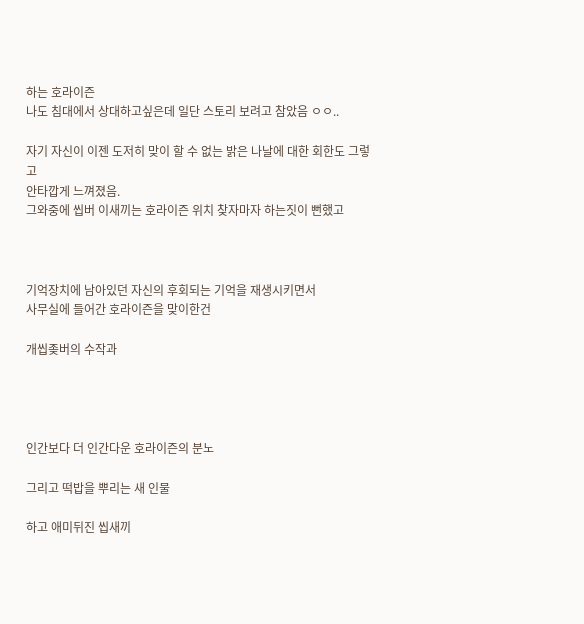하는 호라이즌
나도 침대에서 상대하고싶은데 일단 스토리 보려고 참았음 ㅇㅇ..

자기 자신이 이젠 도저히 맞이 할 수 없는 밝은 나날에 대한 회한도 그렇고
안타깝게 느껴졌음.
그와중에 씹버 이새끼는 호라이즌 위치 찾자마자 하는짓이 뻔했고



기억장치에 남아있던 자신의 후회되는 기억을 재생시키면서
사무실에 들어간 호라이즌을 맞이한건

개씹좆버의 수작과




인간보다 더 인간다운 호라이즌의 분노

그리고 떡밥을 뿌리는 새 인물

하고 애미뒤진 씹새끼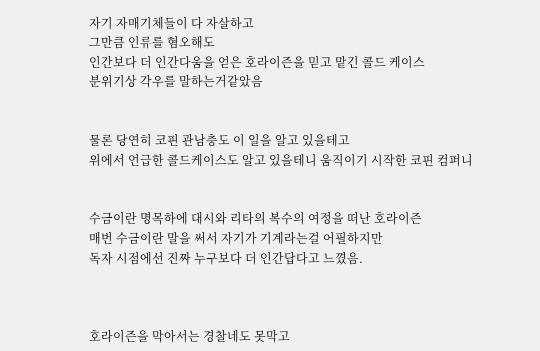자기 자매기체들이 다 자살하고
그만큼 인류를 혐오해도
인간보다 더 인간다움을 얻은 호라이즌을 믿고 맡긴 콜드 케이스
분위기상 각우를 말하는거같았음


물론 당연히 코핀 관남충도 이 일을 알고 있을테고
위에서 언급한 콜드케이스도 알고 있을테니 움직이기 시작한 코핀 컴퍼니


수금이란 명목하에 대시와 리타의 복수의 여정을 떠난 호라이즌
매번 수금이란 말을 써서 자기가 기계라는걸 어필하지만
독자 시점에선 진짜 누구보다 더 인간답다고 느꼈음.



호라이즌을 막아서는 경찰네도 못막고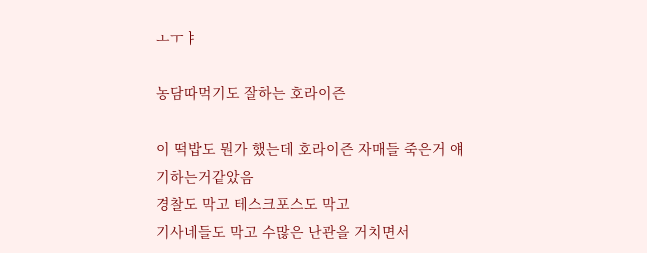ㅗㅜㅑ

농담따먹기도 잘하는 호라이즌

이 떡밥도 뭔가 했는데 호라이즌 자매들 죽은거 얘기하는거같았음
경찰도 막고 테스크포스도 막고
기사네들도 막고 수많은 난관을 거치면서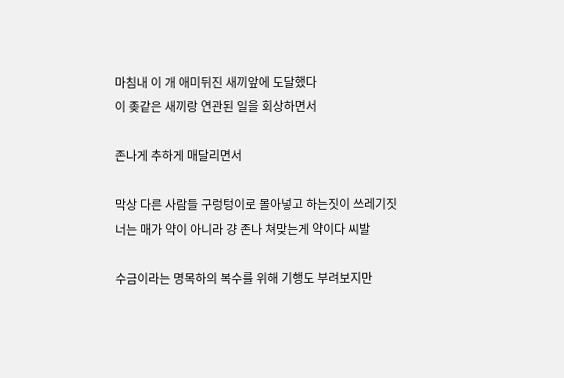마침내 이 개 애미뒤진 새끼앞에 도달했다
이 좆같은 새끼랑 연관된 일을 회상하면서

존나게 추하게 매달리면서

막상 다른 사람들 구렁텅이로 몰아넣고 하는짓이 쓰레기짓
너는 매가 약이 아니라 걍 존나 쳐맞는게 약이다 씨발

수금이라는 명목하의 복수를 위해 기행도 부려보지만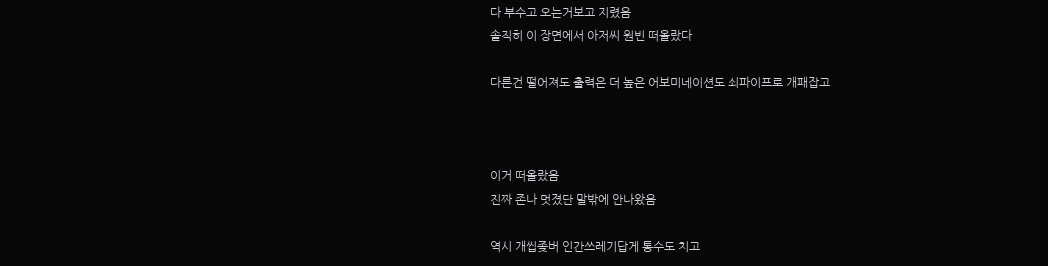다 부수고 오는거보고 지렸음
솔직히 이 장면에서 아저씨 원빈 떠올랐다

다른건 떨어져도 출력은 더 높은 어보미네이션도 쇠파이프로 개패잡고



이거 떠올랐음
진짜 존나 멋졌단 말밖에 안나왔음

역시 개씹좆버 인간쓰레기답게 통수도 치고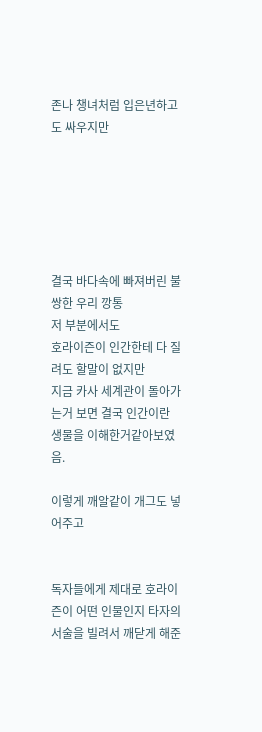존나 챙녀처럼 입은년하고도 싸우지만






결국 바다속에 빠져버린 불쌍한 우리 깡통
저 부분에서도
호라이즌이 인간한테 다 질려도 할말이 없지만
지금 카사 세계관이 돌아가는거 보면 결국 인간이란 생물을 이해한거같아보였음.

이렇게 깨알같이 개그도 넣어주고


독자들에게 제대로 호라이즌이 어떤 인물인지 타자의 서술을 빌려서 깨닫게 해준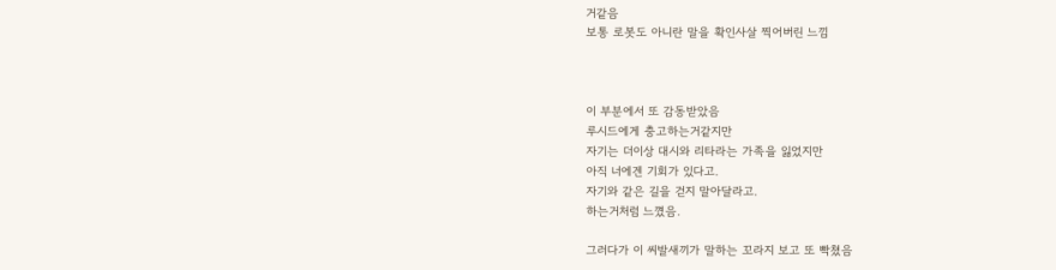거같음
보통 로봇도 아니란 말을 확인사살 찍어버린 느낌



이 부분에서 또 감동받았음
루시드에게 충고하는거같지만
자기는 더이상 대시와 리타라는 가족을 잃었지만
아직 너에겐 기회가 있다고.
자기와 같은 길을 걷지 말아달라고.
하는거처럼 느꼈음.

그러다가 이 씨발새끼가 말하는 꼬라지 보고 또 빡쳤음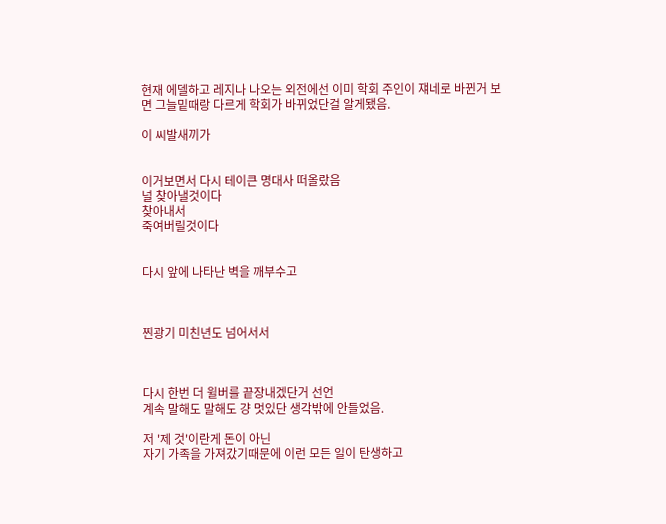현재 에델하고 레지나 나오는 외전에선 이미 학회 주인이 쟤네로 바뀐거 보면 그늘밑때랑 다르게 학회가 바뀌었단걸 알게됐음.

이 씨발새끼가


이거보면서 다시 테이큰 명대사 떠올랐음
널 찾아낼것이다
찾아내서
죽여버릴것이다


다시 앞에 나타난 벽을 깨부수고



찐광기 미친년도 넘어서서



다시 한번 더 윌버를 끝장내겠단거 선언
계속 말해도 말해도 걍 멋있단 생각밖에 안들었음.

저 '제 것'이란게 돈이 아닌
자기 가족을 가져갔기때문에 이런 모든 일이 탄생하고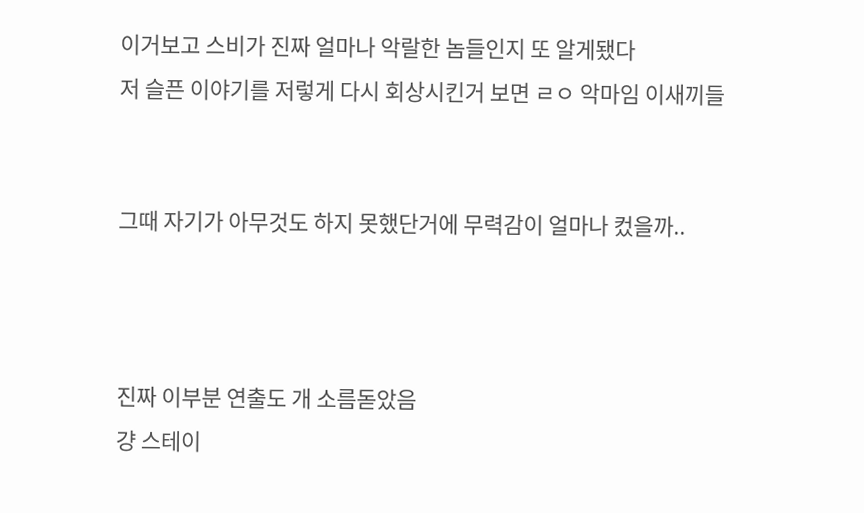이거보고 스비가 진짜 얼마나 악랄한 놈들인지 또 알게됐다
저 슬픈 이야기를 저렇게 다시 회상시킨거 보면 ㄹㅇ 악마임 이새끼들


그때 자기가 아무것도 하지 못했단거에 무력감이 얼마나 컸을까..



진짜 이부분 연출도 개 소름돋았음
걍 스테이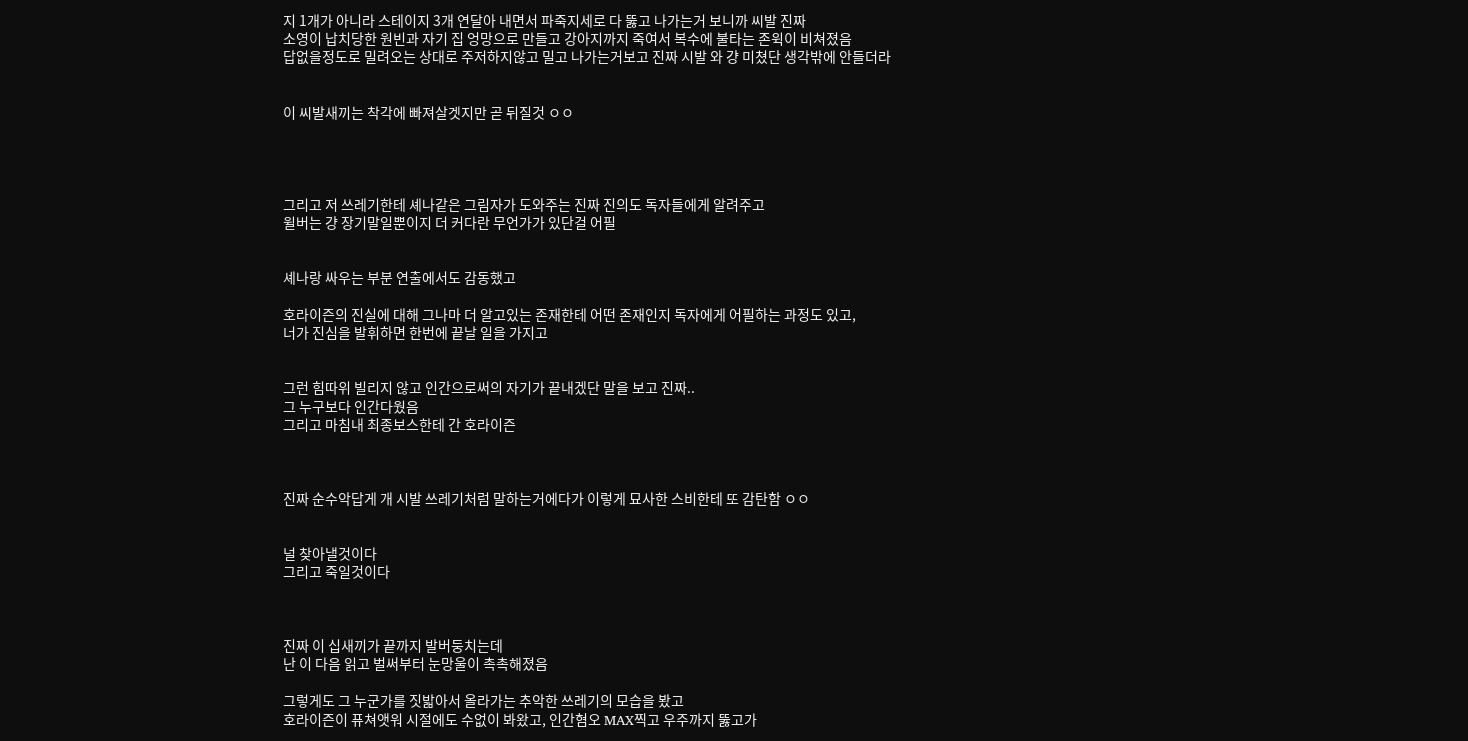지 1개가 아니라 스테이지 3개 연달아 내면서 파죽지세로 다 뚫고 나가는거 보니까 씨발 진짜
소영이 납치당한 원빈과 자기 집 엉망으로 만들고 강아지까지 죽여서 복수에 불타는 존윅이 비쳐졌음
답없을정도로 밀려오는 상대로 주저하지않고 밀고 나가는거보고 진짜 시발 와 걍 미쳤단 생각밖에 안들더라


이 씨발새끼는 착각에 빠져살겟지만 곧 뒤질것 ㅇㅇ




그리고 저 쓰레기한테 셰나같은 그림자가 도와주는 진짜 진의도 독자들에게 알려주고
윌버는 걍 장기말일뿐이지 더 커다란 무언가가 있단걸 어필


셰나랑 싸우는 부분 연출에서도 감동했고

호라이즌의 진실에 대해 그나마 더 알고있는 존재한테 어떤 존재인지 독자에게 어필하는 과정도 있고,
너가 진심을 발휘하면 한번에 끝날 일을 가지고


그런 힘따위 빌리지 않고 인간으로써의 자기가 끝내겠단 말을 보고 진짜..
그 누구보다 인간다웠음
그리고 마침내 최종보스한테 간 호라이즌



진짜 순수악답게 개 시발 쓰레기처럼 말하는거에다가 이렇게 묘사한 스비한테 또 감탄함 ㅇㅇ


널 찾아낼것이다
그리고 죽일것이다



진짜 이 십새끼가 끝까지 발버둥치는데
난 이 다음 읽고 벌써부터 눈망울이 촉촉해졌음

그렇게도 그 누군가를 짓밟아서 올라가는 추악한 쓰레기의 모습을 봤고
호라이즌이 퓨쳐앳워 시절에도 수없이 봐왔고, 인간혐오 MAX찍고 우주까지 뚫고가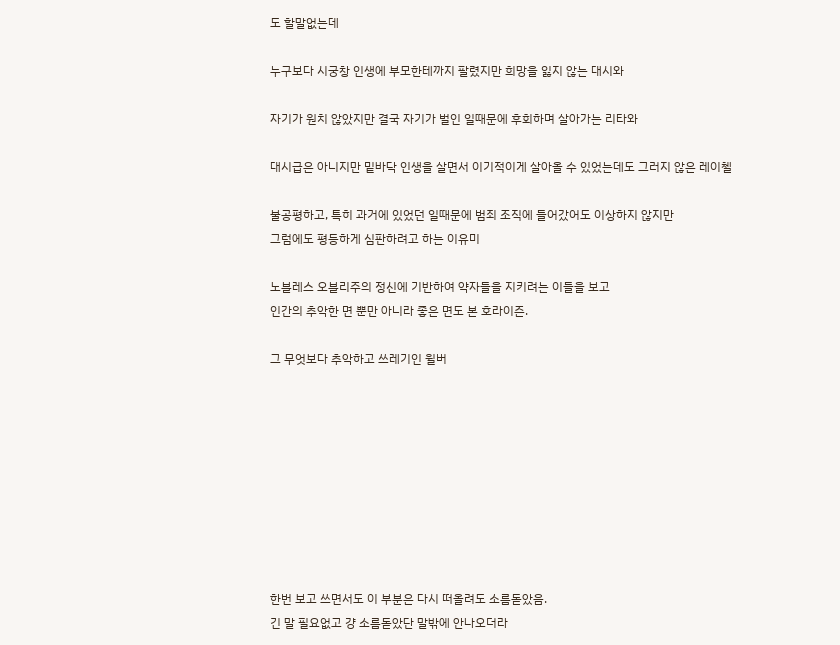도 할말없는데

누구보다 시궁창 인생에 부모한테까지 팔렸지만 희망을 잃지 않는 대시와

자기가 원치 않았지만 결국 자기가 벌인 일때문에 후회하며 살아가는 리타와

대시급은 아니지만 밑바닥 인생을 살면서 이기적이게 살아올 수 있었는데도 그러지 않은 레이첼

불공평하고, 특히 과거에 있었던 일때문에 범죄 조직에 들어갔어도 이상하지 않지만
그럼에도 평등하게 심판하려고 하는 이유미

노블레스 오블리주의 정신에 기반하여 약자들을 지키려는 이들을 보고
인간의 추악한 면 뿐만 아니라 좋은 면도 본 호라이즌.

그 무엇보다 추악하고 쓰레기인 윌버









한번 보고 쓰면서도 이 부분은 다시 떠올려도 소름돋았음.
긴 말 필요없고 걍 소름돋았단 말밖에 안나오더라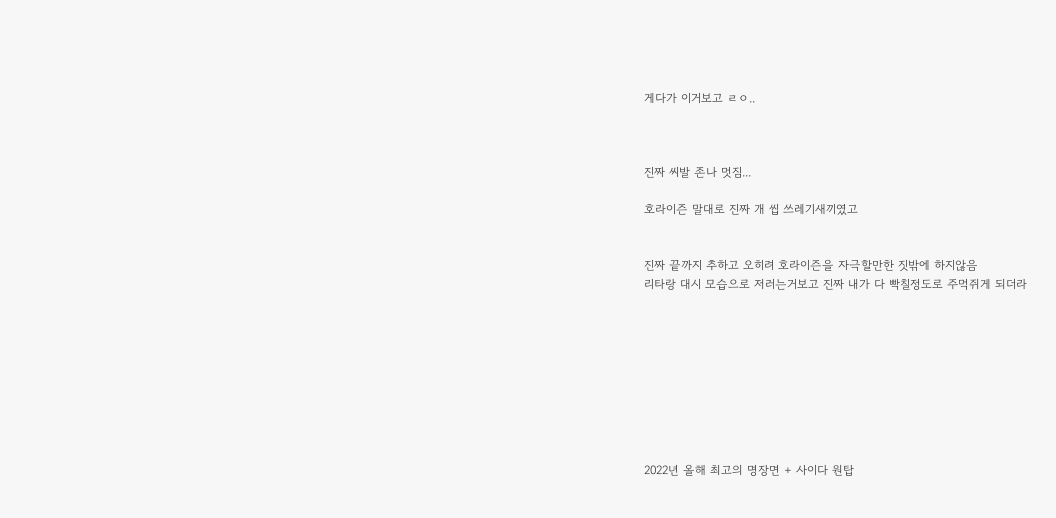게다가 이거보고 ㄹㅇ..



진짜 씨발 존나 멋짐...

호라이즌 말대로 진짜 개 씹 쓰레기새끼였고


진짜 끝까지 추하고 오히려 호라이즌을 자극할만한 짓밖에 하지않음
리타랑 대시 모습으로 저러는거보고 진짜 내가 다 빡칠정도로 주먹쥐게 되더라









2022년 올해 최고의 명장면 + 사이다 원탑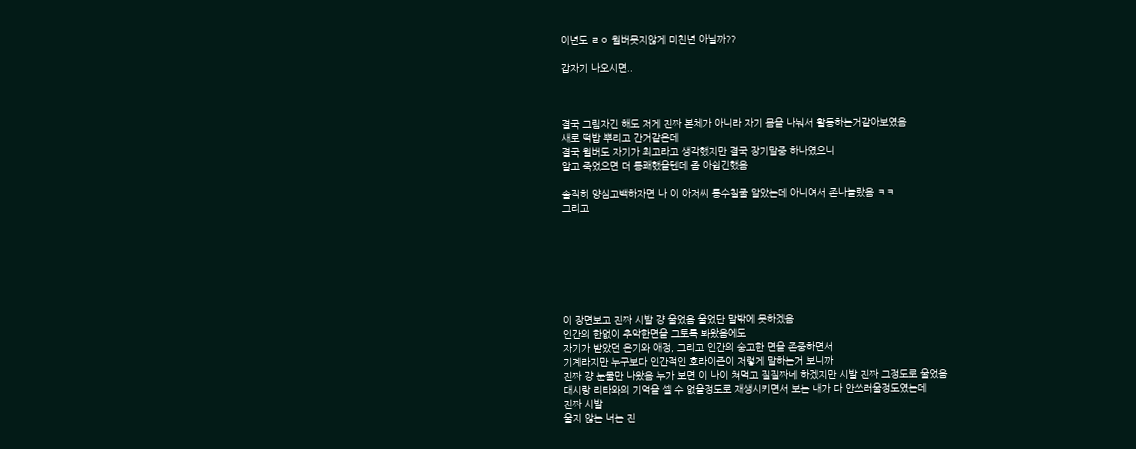이년도 ㄹㅇ 윌버못지않게 미친년 아닐까??

갑자기 나오시면..



결국 그림자긴 해도 저게 진짜 본체가 아니라 자기 몸을 나눠서 활동하는거같아보였음
새로 떡밥 뿌리고 간거같은데
결국 윌버도 자기가 최고라고 생각했지만 결국 장기말중 하나였으니
알고 죽었으면 더 통쾌했을텐데 좀 아쉽긴했음

솔직히 양심고백하자면 나 이 아저씨 통수칠줄 알았는데 아니여서 존나놀랐음 ㅋㅋ
그리고







이 장면보고 진짜 시발 걍 울었음 울었단 말밖에 못하겠음
인간의 한없이 추악한면을 그토록 봐왔음에도
자기가 받았던 온기와 애정, 그리고 인간의 숭고한 면을 존중하면서
기계라지만 누구보다 인간적인 호라이즌이 저렇게 말하는거 보니까
진짜 걍 눈물만 나왔음 누가 보면 이 나이 쳐먹고 질질짜네 하겠지만 시발 진짜 그정도로 울었음
대시랑 리타와의 기억을 셀 수 없을정도로 재생시키면서 보는 내가 다 안쓰러울정도였는데
진짜 시발
울지 않는 너는 진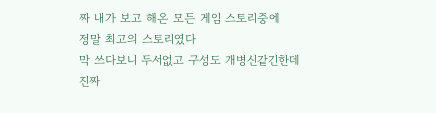짜 내가 보고 해온 모든 게임 스토리중에
정말 최고의 스토리였다
막 쓰다보니 두서없고 구성도 개병신같긴한데
진짜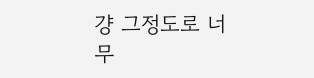걍 그정도로 너무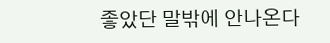좋았단 말밖에 안나온다